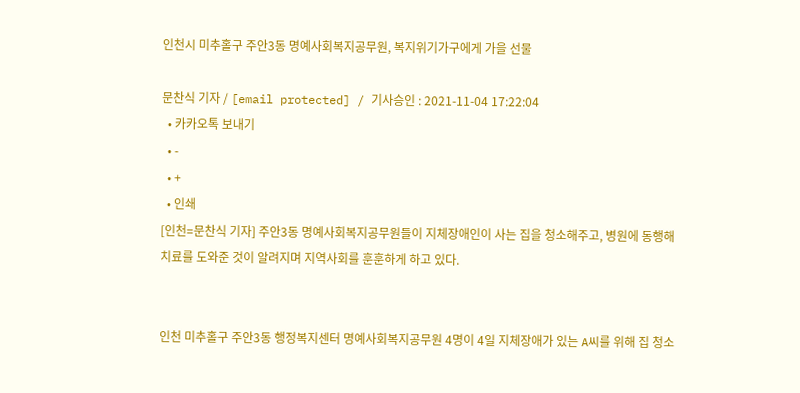인천시 미추홀구 주안3동 명예사회복지공무원, 복지위기가구에게 가을 선물

문찬식 기자 / [email protected] / 기사승인 : 2021-11-04 17:22:04
  • 카카오톡 보내기
  • -
  • +
  • 인쇄
[인천=문찬식 기자] 주안3동 명예사회복지공무원들이 지체장애인이 사는 집을 청소해주고, 병원에 동행해 치료를 도와준 것이 알려지며 지역사회를 훈훈하게 하고 있다.


인천 미추홀구 주안3동 행정복지센터 명예사회복지공무원 4명이 4일 지체장애가 있는 A씨를 위해 집 청소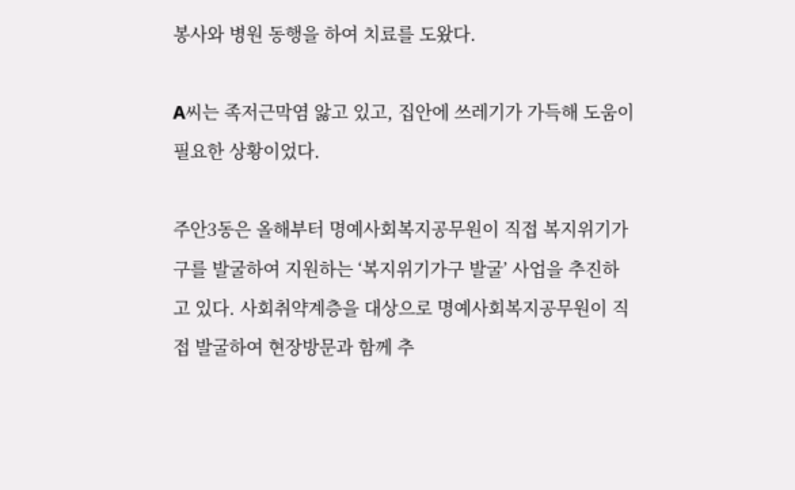봉사와 병원 동행을 하여 치료를 도왔다.

A씨는 족저근막염 앓고 있고, 집안에 쓰레기가 가득해 도움이 필요한 상황이었다.

주안3동은 올해부터 명예사회복지공무원이 직접 복지위기가구를 발굴하여 지원하는 ‘복지위기가구 발굴’ 사업을 추진하고 있다. 사회취약계층을 대상으로 명예사회복지공무원이 직접 발굴하여 현장방문과 함께 추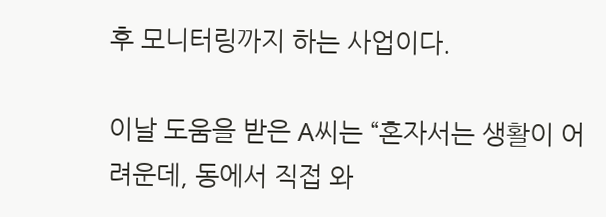후 모니터링까지 하는 사업이다.

이날 도움을 받은 A씨는 “혼자서는 생활이 어려운데, 동에서 직접 와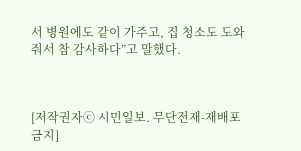서 병원에도 같이 가주고, 집 청소도 도와줘서 참 감사하다”고 말했다.



[저작권자ⓒ 시민일보. 무단전재-재배포 금지]